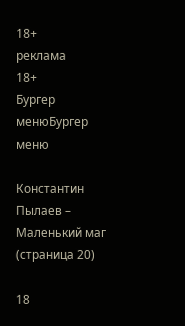18+
реклама
18+
Бургер менюБургер меню

Константин Пылаев – Маленький маг (страница 20)

18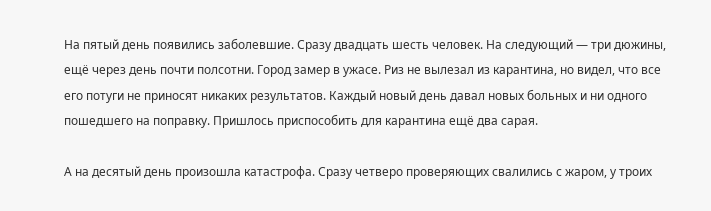На пятый день появились заболевшие. Сразу двадцать шесть человек. На следующий — три дюжины, ещё через день почти полсотни. Город замер в ужасе. Риз не вылезал из карантина, но видел, что все его потуги не приносят никаких результатов. Каждый новый день давал новых больных и ни одного пошедшего на поправку. Пришлось приспособить для карантина ещё два сарая.

А на десятый день произошла катастрофа. Сразу четверо проверяющих свалились с жаром, у троих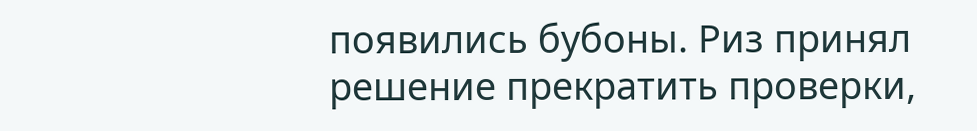появились бубоны. Риз принял решение прекратить проверки,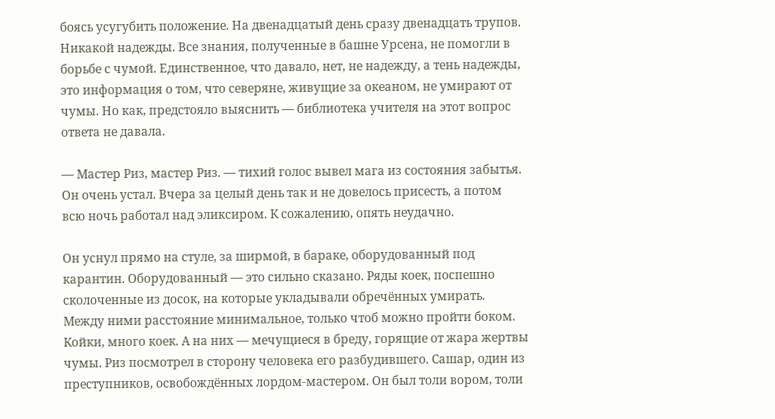боясь усугубить положение. На двенадцатый день сразу двенадцать трупов. Никакой надежды. Все знания, полученные в башне Урсена, не помогли в борьбе с чумой. Единственное, что давало, нет, не надежду, а тень надежды, это информация о том, что северяне, живущие за океаном, не умирают от чумы. Но как, предстояло выяснить — библиотека учителя на этот вопрос ответа не давала.

— Мастер Риз, мастер Риз. — тихий голос вывел мага из состояния забытья. Он очень устал. Вчера за целый день так и не довелось присесть, а потом всю ночь работал над эликсиром. К сожалению, опять неудачно.

Он уснул прямо на стуле, за ширмой, в бараке, оборудованный под карантин. Оборудованный — это сильно сказано. Ряды коек, поспешно сколоченные из досок, на которые укладывали обречённых умирать. Между ними расстояние минимальное, только чтоб можно пройти боком. Койки, много коек. А на них — мечущиеся в бреду, горящие от жара жертвы чумы. Риз посмотрел в сторону человека его разбудившего. Сашар, один из преступников, освобождённых лордом-мастером. Он был толи вором, толи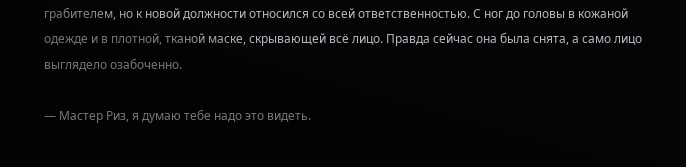грабителем, но к новой должности относился со всей ответственностью. С ног до головы в кожаной одежде и в плотной, тканой маске, скрывающей всё лицо. Правда сейчас она была снята, а само лицо выглядело озабоченно.

— Мастер Риз, я думаю тебе надо это видеть.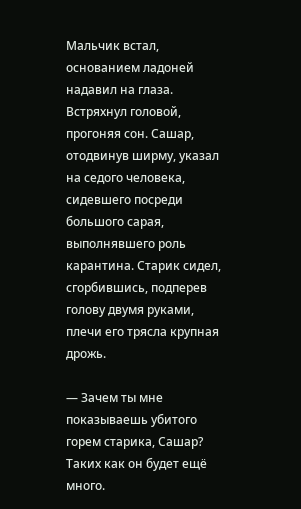Мальчик встал, основанием ладоней надавил на глаза. Встряхнул головой, прогоняя сон. Сашар, отодвинув ширму, указал на седого человека, сидевшего посреди большого сарая, выполнявшего роль карантина. Старик сидел, сгорбившись, подперев голову двумя руками, плечи его трясла крупная дрожь.

— Зачем ты мне показываешь убитого горем старика, Сашар? Таких как он будет ещё много.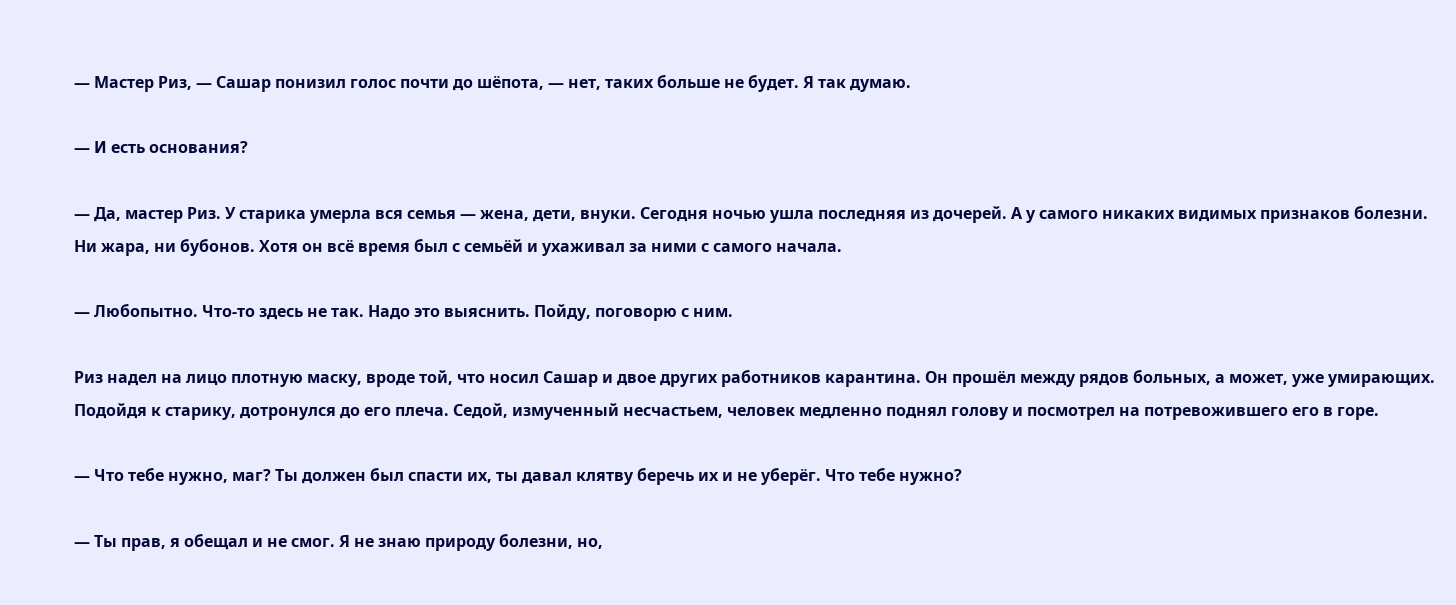— Мастер Риз, — Сашар понизил голос почти до шёпота, — нет, таких больше не будет. Я так думаю.

— И есть основания?

— Да, мастер Риз. У старика умерла вся семья — жена, дети, внуки. Сегодня ночью ушла последняя из дочерей. А у самого никаких видимых признаков болезни. Ни жара, ни бубонов. Хотя он всё время был с семьёй и ухаживал за ними с самого начала.

— Любопытно. Что-то здесь не так. Надо это выяснить. Пойду, поговорю с ним.

Риз надел на лицо плотную маску, вроде той, что носил Сашар и двое других работников карантина. Он прошёл между рядов больных, а может, уже умирающих. Подойдя к старику, дотронулся до его плеча. Седой, измученный несчастьем, человек медленно поднял голову и посмотрел на потревожившего его в горе.

— Что тебе нужно, маг? Ты должен был спасти их, ты давал клятву беречь их и не уберёг. Что тебе нужно?

— Ты прав, я обещал и не смог. Я не знаю природу болезни, но,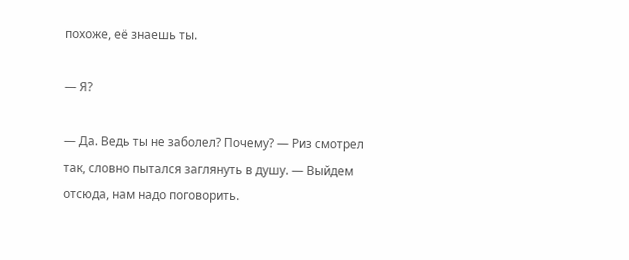похоже, её знаешь ты.

— Я?

— Да. Ведь ты не заболел? Почему? — Риз смотрел так, словно пытался заглянуть в душу. — Выйдем отсюда, нам надо поговорить.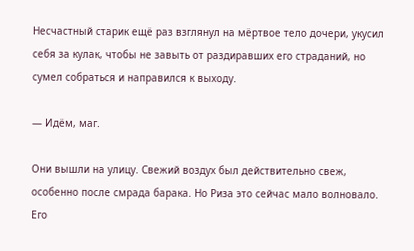Несчастный старик ещё раз взглянул на мёртвое тело дочери, укусил себя за кулак, чтобы не завыть от раздиравших его страданий, но сумел собраться и направился к выходу.

— Идём, маг.

Они вышли на улицу. Свежий воздух был действительно свеж, особенно после смрада барака. Но Риза это сейчас мало волновало. Его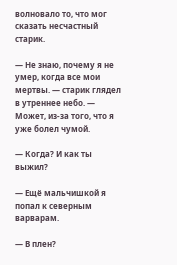волновало то, что мог сказать несчастный старик.

— Не знаю, почему я не умер, когда все мои мертвы. — старик глядел в утреннее небо. — Может, из-за того, что я уже болел чумой.

— Когда? И как ты выжил?

— Ещё мальчишкой я попал к северным варварам.

— В плен?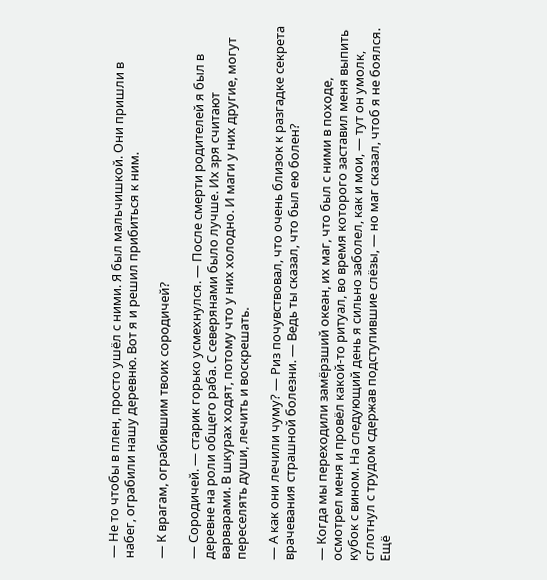— Не то чтобы в плен, просто ушёл с ними. Я был мальчишкой. Они пришли в набег, ограбили нашу деревню. Вот я и решил прибиться к ним.

— К врагам, ограбившим твоих сородичей?

— Сородичей. — старик горько усмехнулся. — После смерти родителей я был в деревне на роли общего раба. С северянами было лучше. Их зря считают варварами. В шкурах ходят, потому что у них холодно. И маги у них другие, могут переселять души, лечить и воскрешать.

— А как они лечили чуму? — Риз почувствовал, что очень близок к разгадке секрета врачевания страшной болезни. — Ведь ты сказал, что был ею болен?

— Когда мы переходили замёрзший океан, их маг, что был с ними в походе, осмотрел меня и провёл какой-то ритуал, во время которого заставил меня выпить кубок с вином. На следующий день я сильно заболел, как и мои, — тут он умолк, сглотнул с трудом сдержав подступившие слёзы, — но маг сказал, чтоб я не боялся. Ещё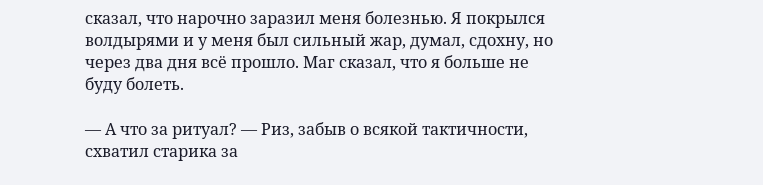сказал, что нарочно заразил меня болезнью. Я покрылся волдырями и у меня был сильный жар, думал, сдохну, но через два дня всё прошло. Маг сказал, что я больше не буду болеть.

— А что за ритуал? — Риз, забыв о всякой тактичности, схватил старика за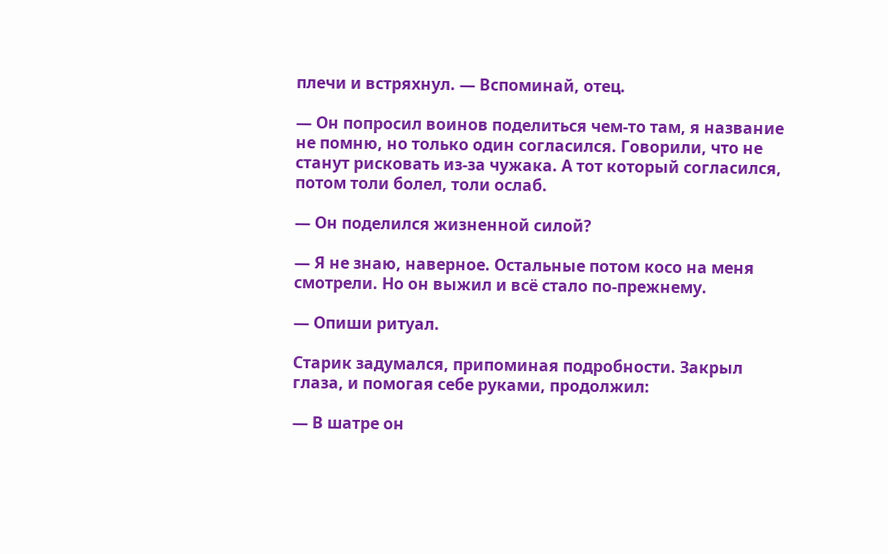плечи и встряхнул. — Вспоминай, отец.

— Он попросил воинов поделиться чем-то там, я название не помню, но только один согласился. Говорили, что не станут рисковать из-за чужака. А тот который согласился, потом толи болел, толи ослаб.

— Он поделился жизненной силой?

— Я не знаю, наверное. Остальные потом косо на меня смотрели. Но он выжил и всё стало по-прежнему.

— Опиши ритуал.

Старик задумался, припоминая подробности. Закрыл глаза, и помогая себе руками, продолжил:

— В шатре он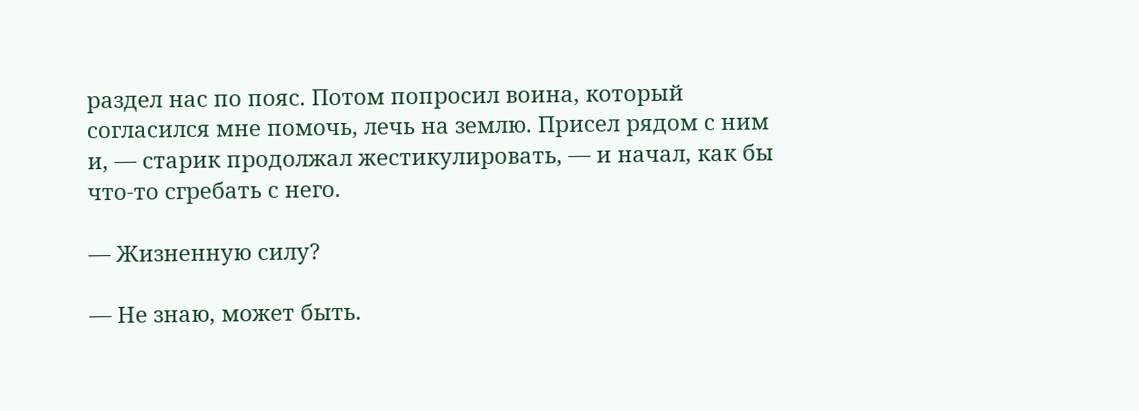раздел нас по пояс. Потом попросил воина, который согласился мне помочь, лечь на землю. Присел рядом с ним и, — старик продолжал жестикулировать, — и начал, как бы что-то сгребать с него.

— Жизненную силу?

— Не знаю, может быть.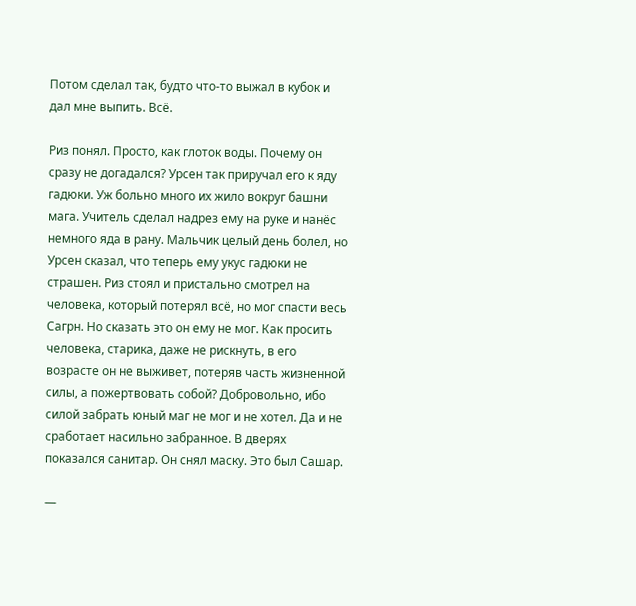Потом сделал так, будто что-то выжал в кубок и дал мне выпить. Всё.

Риз понял. Просто, как глоток воды. Почему он сразу не догадался? Урсен так приручал его к яду гадюки. Уж больно много их жило вокруг башни мага. Учитель сделал надрез ему на руке и нанёс немного яда в рану. Мальчик целый день болел, но Урсен сказал, что теперь ему укус гадюки не страшен. Риз стоял и пристально смотрел на человека, который потерял всё, но мог спасти весь Сагрн. Но сказать это он ему не мог. Как просить человека, старика, даже не рискнуть, в его возрасте он не выживет, потеряв часть жизненной силы, а пожертвовать собой? Добровольно, ибо силой забрать юный маг не мог и не хотел. Да и не сработает насильно забранное. В дверях показался санитар. Он снял маску. Это был Сашар.

—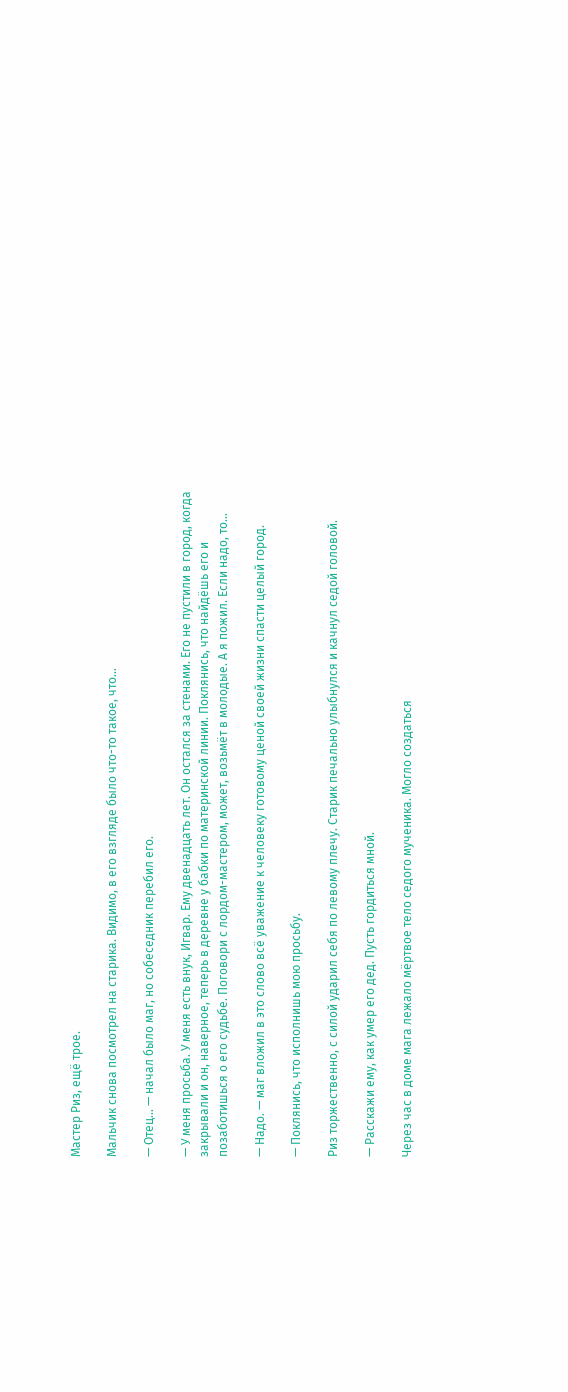Мастер Риз, ещё трое.

Мальчик снова посмотрел на старика. Видимо, в его взгляде было что-то такое, что…

— Отец… — начал было маг, но собеседник перебил его.

— У меня просьба. У меня есть внук, Игвар. Ему двенадцать лет. Он остался за стенами. Его не пустили в город, когда закрывали и он, наверное, теперь в деревне у бабки по материнской линии. Поклянись, что найдёшь его и позаботишься о его судьбе. Поговори с лордом-мастером, может, возьмёт в молодые. А я пожил. Если надо, то…

— Надо. — маг вложил в это слово всё уважение к человеку готовому ценой своей жизни спасти целый город.

— Поклянись, что исполнишь мою просьбу.

Риз торжественно, с силой ударил себя по левому плечу. Старик печально улыбнулся и качнул седой головой.

— Расскажи ему, как умер его дед. Пусть гордиться мной.

Через час в доме мага лежало мёртвое тело седого мученика. Могло создаться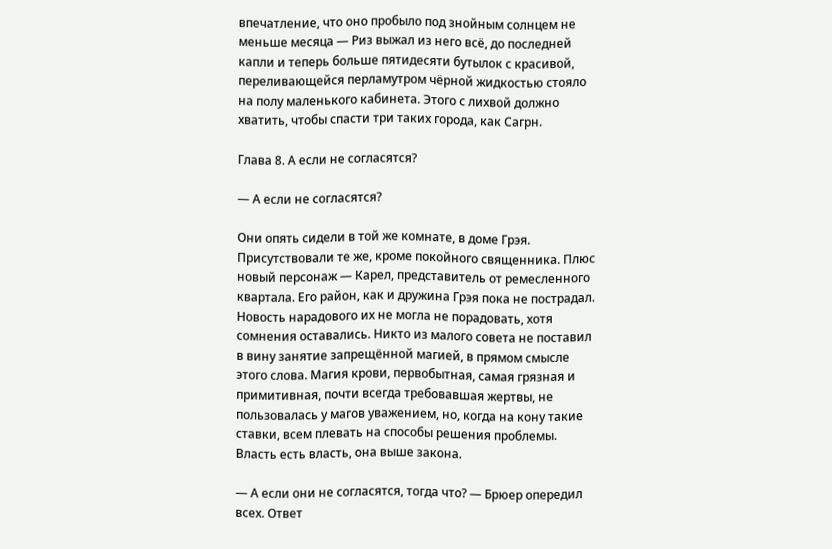впечатление, что оно пробыло под знойным солнцем не меньше месяца — Риз выжал из него всё, до последней капли и теперь больше пятидесяти бутылок с красивой, переливающейся перламутром чёрной жидкостью стояло на полу маленького кабинета. Этого с лихвой должно хватить, чтобы спасти три таких города, как Сагрн.

Глава 8. А если не согласятся?

— А если не согласятся?

Они опять сидели в той же комнате, в доме Грэя. Присутствовали те же, кроме покойного священника. Плюс новый персонаж — Карел, представитель от ремесленного квартала. Его район, как и дружина Грэя пока не пострадал. Новость нарадового их не могла не порадовать, хотя сомнения оставались. Никто из малого совета не поставил в вину занятие запрещённой магией, в прямом смысле этого слова. Магия крови, первобытная, самая грязная и примитивная, почти всегда требовавшая жертвы, не пользовалась у магов уважением, но, когда на кону такие ставки, всем плевать на способы решения проблемы. Власть есть власть, она выше закона.

— А если они не согласятся, тогда что? — Брюер опередил всех. Ответ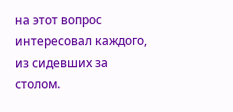на этот вопрос интересовал каждого, из сидевших за столом.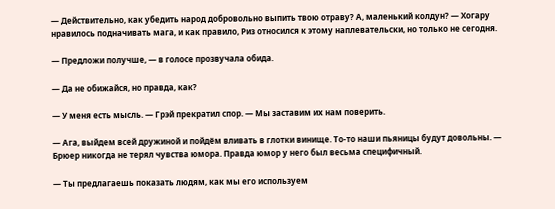— Действительно, как убедить народ добровольно выпить твою отраву? А, маленький колдун? — Хогару нравилось подначивать мага, и как правило, Риз относился к этому наплевательски, но только не сегодня.

— Предложи получше, — в голосе прозвучала обида.

— Да не обижайся, но правда, как?

— У меня есть мысль. — Грэй прекратил спор. — Мы заставим их нам поверить.

— Ага, выйдем всей дружиной и пойдём вливать в глотки винище. То-то наши пьяницы будут довольны. — Брюер никогда не терял чувства юмора. Правда юмор у него был весьма специфичный.

— Ты предлагаешь показать людям, как мы его используем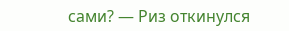сами? — Риз откинулся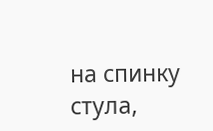на спинку стула,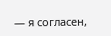— я согласен,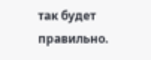так будет правильно.